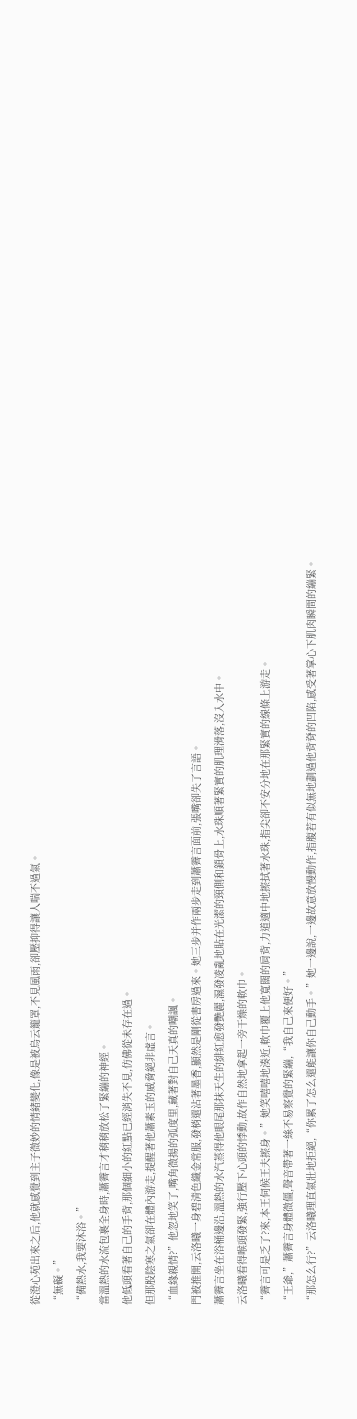從澄心苑出來之后,他就感覺到主子微妙的情緒變化,像是被烏云籠罩,不見風雨,卻壓抑得讓人喘不過氣。
“無礙。”
“備熱水,我要沐浴。”
當溫熱的水流包裹全身時,蕭霽言才稍稍放松了緊繃的神經。
他低頭看著自己的手背,那個細小的紅點已經消失不見,仿佛從未存在過。
但那股陰寒之氣卻在體內游走,提醒著他蕭素玉的威脅絕非虛言。
“血緣親情?”他忽地笑了,嘴角微揚的弧度里,藏著對自己天真的嘲諷。
門被推開,云洛曦一身碧清色織金常服,發梢還沾著墨香,顯然是剛從書房過來。她三步并作兩步走到蕭霽言面前,張嘴卻失了言語。
蕭霽言坐在浴桶邊沿,溫熱的水汽蒸得他眼尾那抹天生的緋紅愈發艷麗,濕發凌亂地貼在光潔的頸側和鎖骨上,水珠順著緊實的肌理滑落,沒入水中。
云洛曦看得喉頭發緊,強行壓下心頭的悸動,故作自然地拿起一旁干燥的軟巾。
“霽言可是乏了?來,本王伺候王夫擦身。”她笑嘻嘻地湊近,軟巾覆上他寬闊的肩背,力道適中地擦拭著水珠,指尖卻不安分地在那緊實的線條上游走。
“王爺,”蕭霽言身體微僵,聲音帶著一絲不易察覺的緊繃,“我自己來便好。”
“那怎么行?”云洛曦理直氣壯地拒絕,“你累了怎么還能讓你自己動手。”她一邊說,一邊故意放慢動作,指腹若有似無地劃過他背脊的凹陷,感受著掌心下肌肉瞬間的繃緊。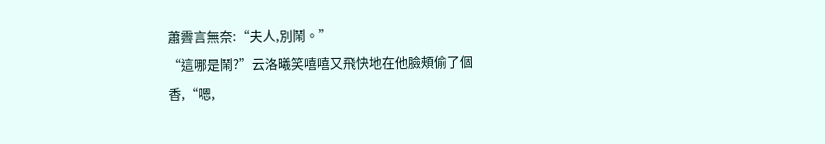蕭霽言無奈:“夫人,別鬧。”
“這哪是鬧?”云洛曦笑嘻嘻又飛快地在他臉頰偷了個香,“嗯,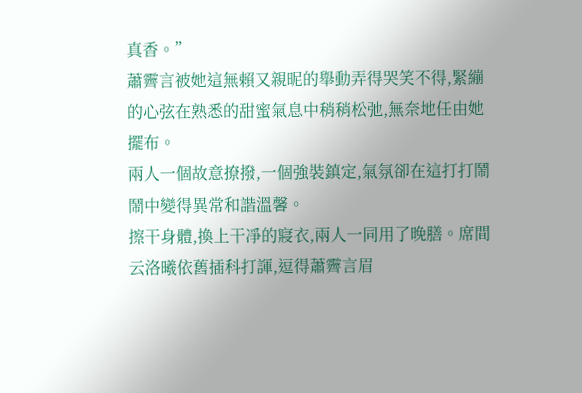真香。”
蕭霽言被她這無賴又親昵的舉動弄得哭笑不得,緊繃的心弦在熟悉的甜蜜氣息中稍稍松弛,無奈地任由她擺布。
兩人一個故意撩撥,一個強裝鎮定,氣氛卻在這打打鬧鬧中變得異常和諧溫馨。
擦干身體,換上干凈的寢衣,兩人一同用了晚膳。席間云洛曦依舊插科打諢,逗得蕭霽言眉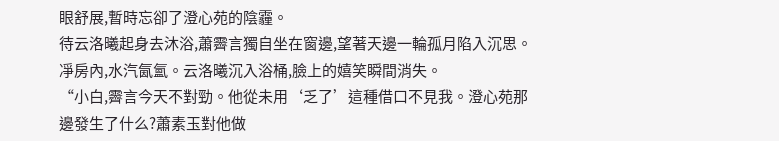眼舒展,暫時忘卻了澄心苑的陰霾。
待云洛曦起身去沐浴,蕭霽言獨自坐在窗邊,望著天邊一輪孤月陷入沉思。
凈房內,水汽氤氳。云洛曦沉入浴桶,臉上的嬉笑瞬間消失。
“小白,霽言今天不對勁。他從未用‘乏了’這種借口不見我。澄心苑那邊發生了什么?蕭素玉對他做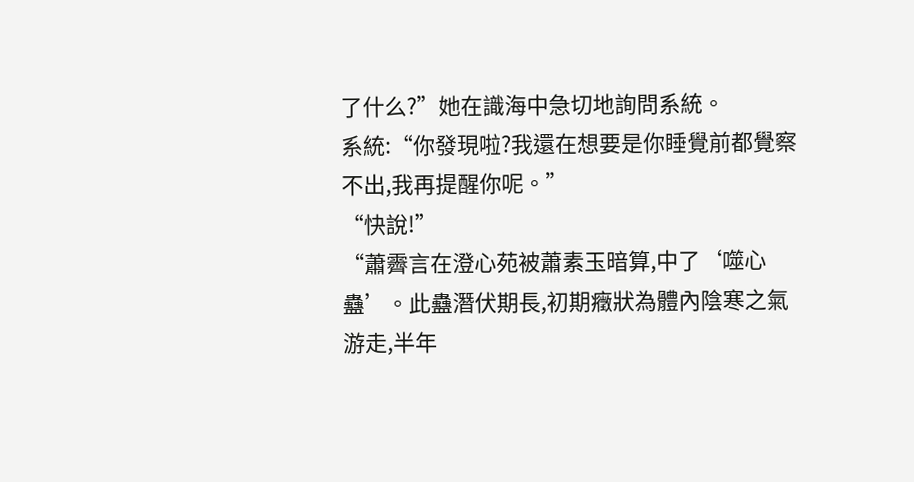了什么?”她在識海中急切地詢問系統。
系統:“你發現啦?我還在想要是你睡覺前都覺察不出,我再提醒你呢。”
“快說!”
“蕭霽言在澄心苑被蕭素玉暗算,中了‘噬心蠱’。此蠱潛伏期長,初期癥狀為體內陰寒之氣游走,半年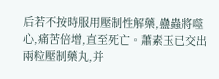后若不按時服用壓制性解藥,蠱蟲將噬心,痛苦倍增,直至死亡。蕭素玉已交出兩粒壓制藥丸,并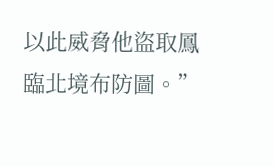以此威脅他盜取鳳臨北境布防圖。”